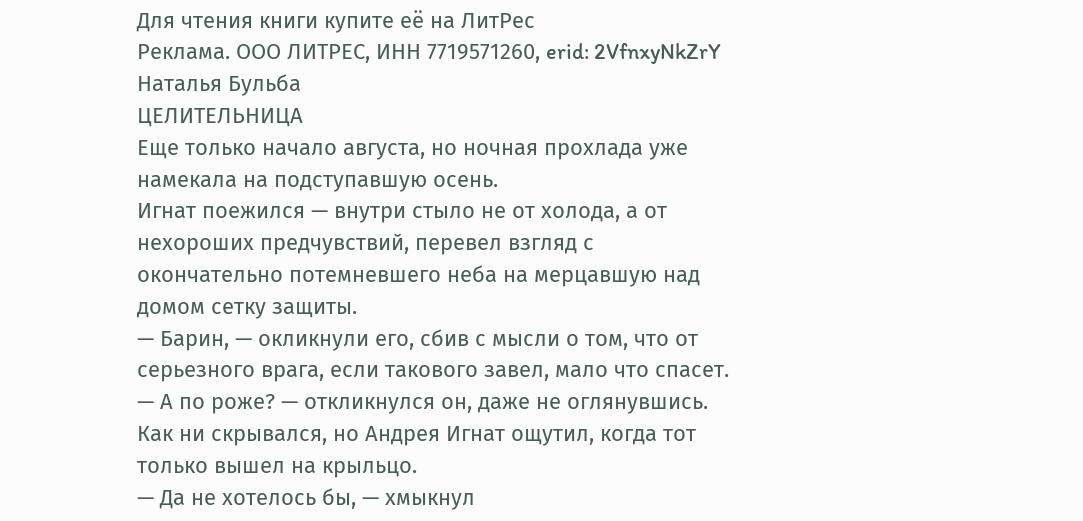Для чтения книги купите её на ЛитРес
Реклама. ООО ЛИТРЕС, ИНН 7719571260, erid: 2VfnxyNkZrY
Наталья Бульба
ЦЕЛИТЕЛЬНИЦА
Еще только начало августа, но ночная прохлада уже намекала на подступавшую осень.
Игнат поежился — внутри стыло не от холода, а от нехороших предчувствий, перевел взгляд с окончательно потемневшего неба на мерцавшую над домом сетку защиты.
— Барин, — окликнули его, сбив с мысли о том, что от серьезного врага, если такового завел, мало что спасет.
— А по роже? — откликнулся он, даже не оглянувшись. Как ни скрывался, но Андрея Игнат ощутил, когда тот только вышел на крыльцо.
— Да не хотелось бы, — хмыкнул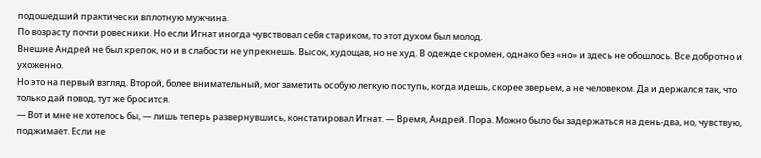подошедший практически вплотную мужчина.
По возрасту почти ровесники. Но если Игнат иногда чувствовал себя стариком, то этот духом был молод.
Внешне Андрей не был крепок, но и в слабости не упрекнешь. Высок, худощав, но не худ. В одежде скромен, однако без «но» и здесь не обошлось. Все добротно и ухоженно.
Но это на первый взгляд. Второй, более внимательный, мог заметить особую легкую поступь, когда идешь, скорее зверьем, а не человеком. Да и держался так, что только дай повод, тут же бросится.
— Вот и мне не хотелось бы, — лишь теперь развернувшись, констатировал Игнат. — Время, Андрей. Пора. Можно было бы задержаться на день-два, но, чувствую, поджимает. Если не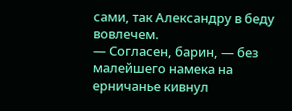сами, так Александру в беду вовлечем.
— Согласен, барин, — без малейшего намека на ерничанье кивнул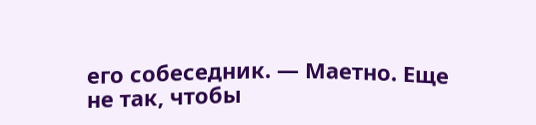его собеседник. — Маетно. Еще не так, чтобы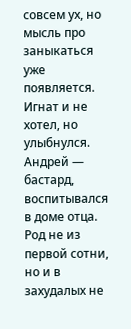совсем ух, но мысль про заныкаться уже появляется.
Игнат и не хотел, но улыбнулся.
Андрей — бастард, воспитывался в доме отца. Род не из первой сотни, но и в захудалых не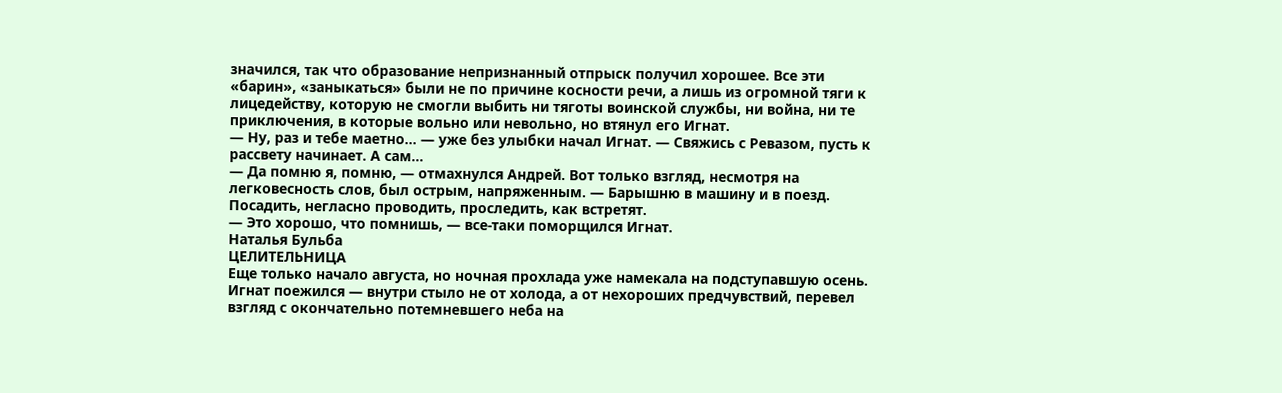значился, так что образование непризнанный отпрыск получил хорошее. Все эти «барин», «заныкаться» были не по причине косности речи, а лишь из огромной тяги к лицедейству, которую не смогли выбить ни тяготы воинской службы, ни война, ни те приключения, в которые вольно или невольно, но втянул его Игнат.
— Ну, раз и тебе маетно… — уже без улыбки начал Игнат. — Свяжись с Ревазом, пусть к рассвету начинает. А сам…
— Да помню я, помню, — отмахнулся Андрей. Вот только взгляд, несмотря на легковесность слов, был острым, напряженным. — Барышню в машину и в поезд. Посадить, негласно проводить, проследить, как встретят.
— Это хорошо, что помнишь, — все-таки поморщился Игнат.
Наталья Бульба
ЦЕЛИТЕЛЬНИЦА
Еще только начало августа, но ночная прохлада уже намекала на подступавшую осень.
Игнат поежился — внутри стыло не от холода, а от нехороших предчувствий, перевел взгляд с окончательно потемневшего неба на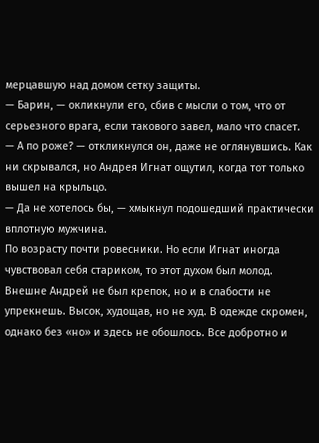мерцавшую над домом сетку защиты.
— Барин, — окликнули его, сбив с мысли о том, что от серьезного врага, если такового завел, мало что спасет.
— А по роже? — откликнулся он, даже не оглянувшись. Как ни скрывался, но Андрея Игнат ощутил, когда тот только вышел на крыльцо.
— Да не хотелось бы, — хмыкнул подошедший практически вплотную мужчина.
По возрасту почти ровесники. Но если Игнат иногда чувствовал себя стариком, то этот духом был молод.
Внешне Андрей не был крепок, но и в слабости не упрекнешь. Высок, худощав, но не худ. В одежде скромен, однако без «но» и здесь не обошлось. Все добротно и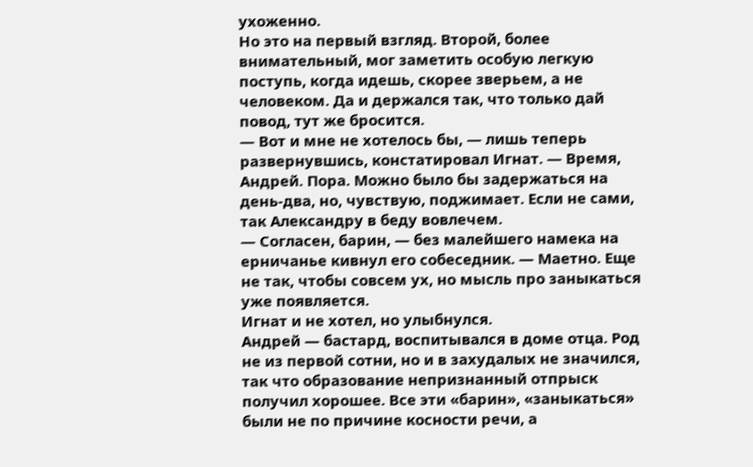ухоженно.
Но это на первый взгляд. Второй, более внимательный, мог заметить особую легкую поступь, когда идешь, скорее зверьем, а не человеком. Да и держался так, что только дай повод, тут же бросится.
— Вот и мне не хотелось бы, — лишь теперь развернувшись, констатировал Игнат. — Время, Андрей. Пора. Можно было бы задержаться на день-два, но, чувствую, поджимает. Если не сами, так Александру в беду вовлечем.
— Согласен, барин, — без малейшего намека на ерничанье кивнул его собеседник. — Маетно. Еще не так, чтобы совсем ух, но мысль про заныкаться уже появляется.
Игнат и не хотел, но улыбнулся.
Андрей — бастард, воспитывался в доме отца. Род не из первой сотни, но и в захудалых не значился, так что образование непризнанный отпрыск получил хорошее. Все эти «барин», «заныкаться» были не по причине косности речи, а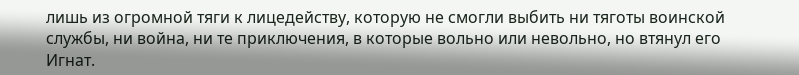лишь из огромной тяги к лицедейству, которую не смогли выбить ни тяготы воинской службы, ни война, ни те приключения, в которые вольно или невольно, но втянул его Игнат.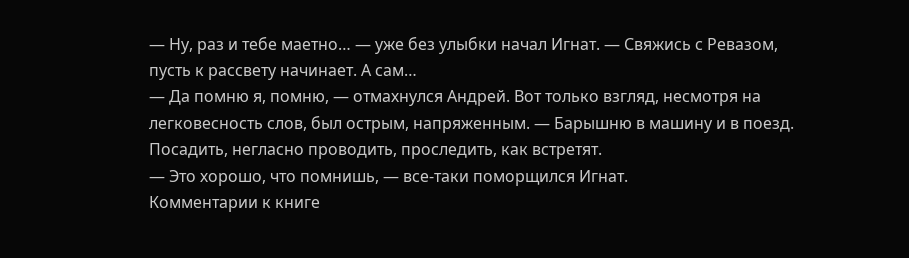— Ну, раз и тебе маетно… — уже без улыбки начал Игнат. — Свяжись с Ревазом, пусть к рассвету начинает. А сам…
— Да помню я, помню, — отмахнулся Андрей. Вот только взгляд, несмотря на легковесность слов, был острым, напряженным. — Барышню в машину и в поезд. Посадить, негласно проводить, проследить, как встретят.
— Это хорошо, что помнишь, — все-таки поморщился Игнат.
Комментарии к книге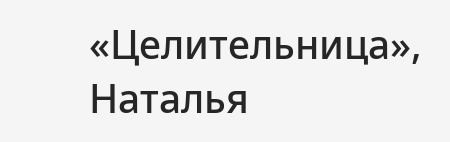«Целительница», Наталья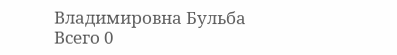Владимировна Бульба
Всего 0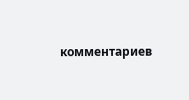комментариев